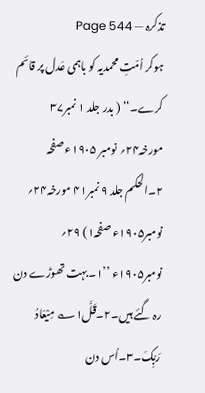تذکرہ — Page 544
ہوکر اُمّتِ محمدیہ کو باہمی عَدل پر قائم کرے۔‘‘ ( بدر جلد ۱ نمبر۳۷ مورخہ۲۴؍ نومبر ۱۹۰۵ء صفحہ ۲۔الحکم جلد ۹ نمبر۴۱ مورخہ۲۴؍ نومبر۱۹۰۵ء صفحہ۱) ۲۹؍ نومبر۱۹۰۵ء ’’۱۔بہت تھوڑے دن رہ گئے ہیں۔۲۔قَلَّ۱؎ مِیْعَادُ رَبِّکَ۔۳۔اُس دن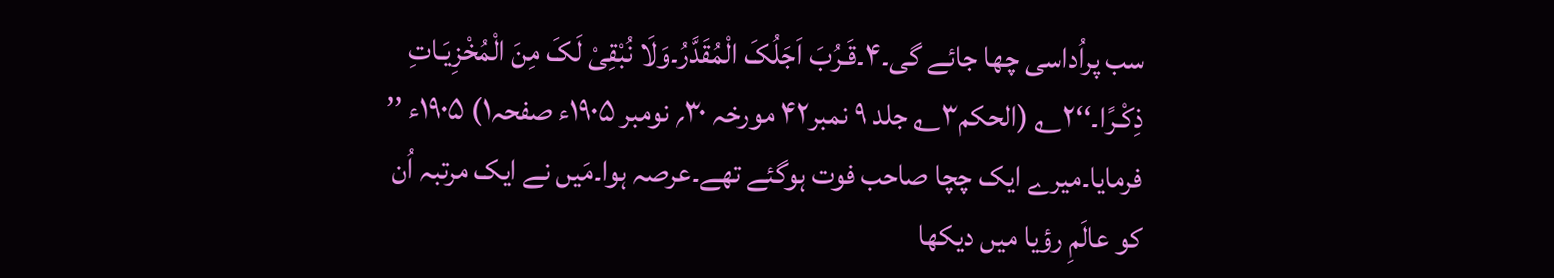سب پراُداسی چھا جائے گی۔۴۔قَـرُبَ اَجَلُکَ الْمُقَدَّرُ۔وَلَا نُبْقِیْ لَکَ مِنَ الْمُخْزِیَـاتِ ذِکْـرًا۔‘‘۲؎ (الحکم۳؎ جلد ۹ نمبر۴۲ مورخہ ۳۰؍ نومبر ۱۹۰۵ء صفحہ۱) ۱۹۰۵ء ’’ فرمایا۔میرے ایک چچا صاحب فوت ہوگئے تھے۔عرصہ ہوا۔مَیں نے ایک مرتبہ اُن کو عالَمِ رؤیا میں دیکھا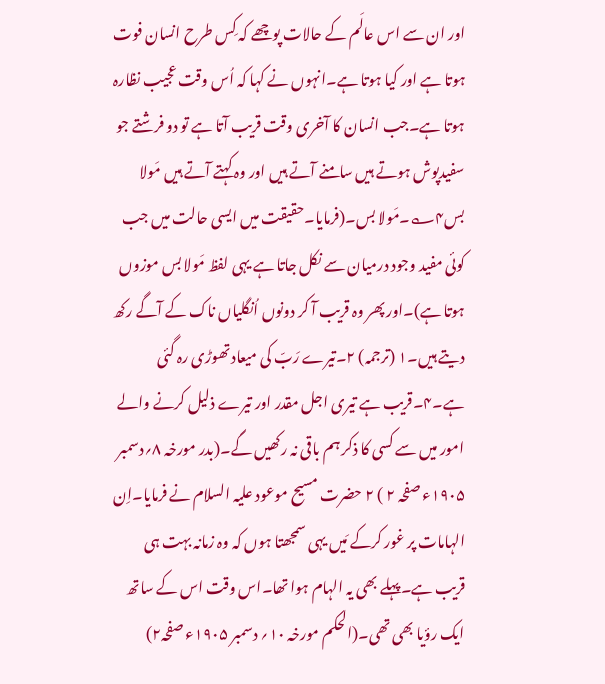اور ان سے اس عالَم کے حالات پوچھے کہ کِس طرح انسان فوت ہوتا ہے اور کیا ہوتا ہے۔انہوں نے کہا کہ اُس وقت عجیب نظارہ ہوتا ہے۔جب انسان کا آخری وقت قریب آتا ہے تو دو فرشتے جو سفیدپوش ہوتے ہیں سامنے آتے ہیں اور وہ کہتے آتے ہیں مَولا بس۴؎۔مَولا بس۔(فرمایا۔حقیقت میں ایسی حالت میں جب کوئی مفید وجود درمیان سے نکل جاتا ہے یہی لفظ مَولا بس موزوں ہوتا ہے)۔اور پھر وہ قریب آ کر دونوں اُنگلیاں ناک کے آگے رکھ دیتے ہیں۔۱ (ترجمہ) ۲۔تیرے رَبّ کی میعاد تھوڑی رہ گئی ہے۔۴۔قریب ہے تیری اجل مقدر اور تیرے ذلیل کرنے والے امور میں سے کسی کا ذکر ہم باقی نہ رکھیں گے۔(بدر مورخہ ۸؍دسمبر ۱۹۰۵ء صفحہ ۲ ) ۲ حضرت مسیح موعود علیہ السلام نے فرمایا۔اِن الہامات پر غور کرکے مَیں یہی سمجھتا ہوں کہ وہ زمانہ بہت ہی قریب ہے۔پہلے بھی یہ الہام ہوا تھا۔اس وقت اس کے ساتھ ایک رؤیا بھی تھی۔(الحکم مورخہ ۱۰؍ دسمبر ۱۹۰۵ء صفحہ۲)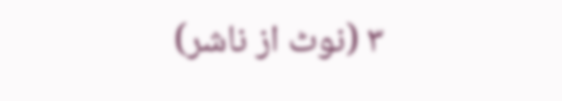۳ (نوٹ از ناشر)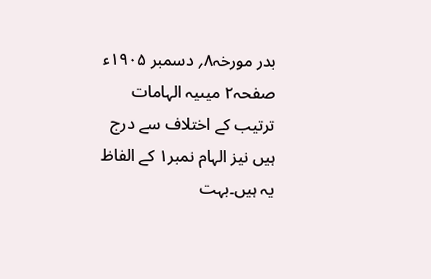بدر مورخہ۸؍ دسمبر ۱۹۰۵ء صفحہ۲ میںیہ الہامات ترتیب کے اختلاف سے درج ہیں نیز الہام نمبر۱ کے الفاظ یہ ہیں۔بہت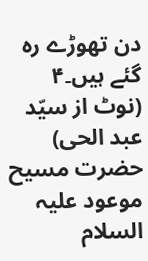دن تھوڑے رہ گئے ہیں۔۴ (نوٹ از سیّد عبد الحی) حضرت مسیح موعود علیہ السلام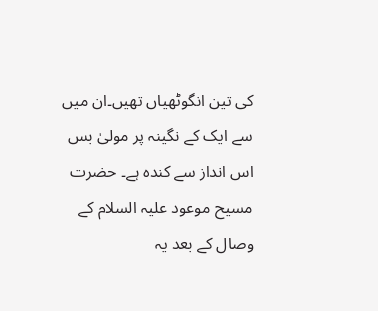کی تین انگوٹھیاں تھیں۔ان میں سے ایک کے نگینہ پر مولیٰ بس اس انداز سے کندہ ہے۔ حضرت مسیح موعود علیہ السلام کے وصال کے بعد یہ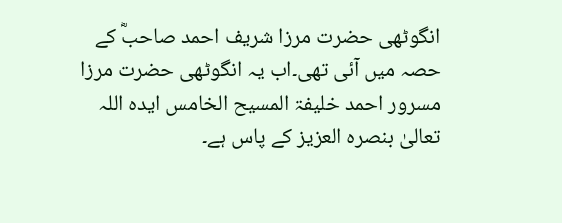انگوٹھی حضرت مرزا شریف احمد صاحبؓ کے حصہ میں آئی تھی۔اب یہ انگوٹھی حضرت مرزا مسرور احمد خلیفۃ المسیح الخامس ایدہ اللہ تعالیٰ بنصرہ العزیز کے پاس ہے۔